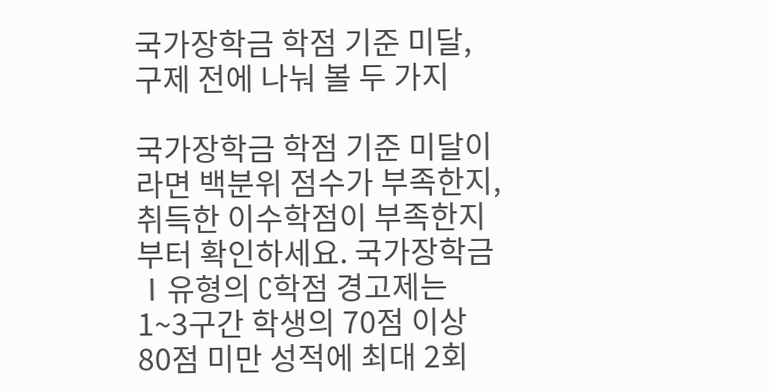국가장학금 학점 기준 미달, 구제 전에 나눠 볼 두 가지

국가장학금 학점 기준 미달이라면 백분위 점수가 부족한지, 취득한 이수학점이 부족한지부터 확인하세요. 국가장학금 Ⅰ유형의 C학점 경고제는 1~3구간 학생의 70점 이상 80점 미만 성적에 최대 2회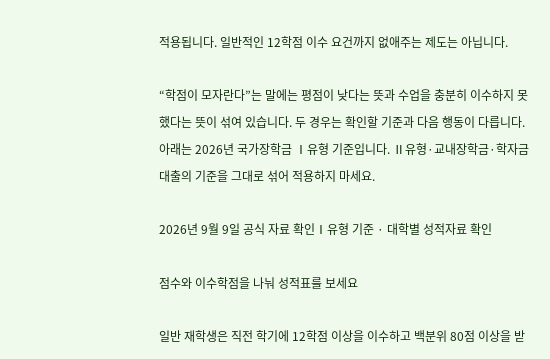적용됩니다. 일반적인 12학점 이수 요건까지 없애주는 제도는 아닙니다.

“학점이 모자란다”는 말에는 평점이 낮다는 뜻과 수업을 충분히 이수하지 못했다는 뜻이 섞여 있습니다. 두 경우는 확인할 기준과 다음 행동이 다릅니다. 아래는 2026년 국가장학금 Ⅰ유형 기준입니다. Ⅱ유형·교내장학금·학자금대출의 기준을 그대로 섞어 적용하지 마세요.

2026년 9월 9일 공식 자료 확인Ⅰ유형 기준 · 대학별 성적자료 확인

점수와 이수학점을 나눠 성적표를 보세요

일반 재학생은 직전 학기에 12학점 이상을 이수하고 백분위 80점 이상을 받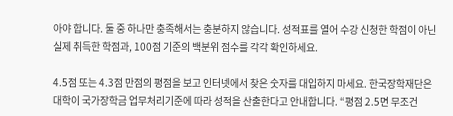아야 합니다. 둘 중 하나만 충족해서는 충분하지 않습니다. 성적표를 열어 수강 신청한 학점이 아닌 실제 취득한 학점과, 100점 기준의 백분위 점수를 각각 확인하세요.

4.5점 또는 4.3점 만점의 평점을 보고 인터넷에서 찾은 숫자를 대입하지 마세요. 한국장학재단은 대학이 국가장학금 업무처리기준에 따라 성적을 산출한다고 안내합니다. “평점 2.5면 무조건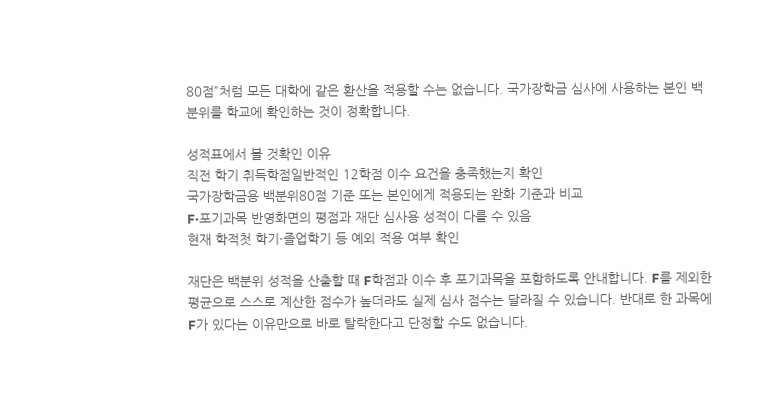80점”처럼 모든 대학에 같은 환산을 적용할 수는 없습니다. 국가장학금 심사에 사용하는 본인 백분위를 학교에 확인하는 것이 정확합니다.

성적표에서 볼 것확인 이유
직전 학기 취득학점일반적인 12학점 이수 요건을 충족했는지 확인
국가장학금용 백분위80점 기준 또는 본인에게 적용되는 완화 기준과 비교
F·포기과목 반영화면의 평점과 재단 심사용 성적이 다를 수 있음
현재 학적첫 학기·졸업학기 등 예외 적용 여부 확인

재단은 백분위 성적을 산출할 때 F학점과 이수 후 포기과목을 포함하도록 안내합니다. F를 제외한 평균으로 스스로 계산한 점수가 높더라도 실제 심사 점수는 달라질 수 있습니다. 반대로 한 과목에 F가 있다는 이유만으로 바로 탈락한다고 단정할 수도 없습니다.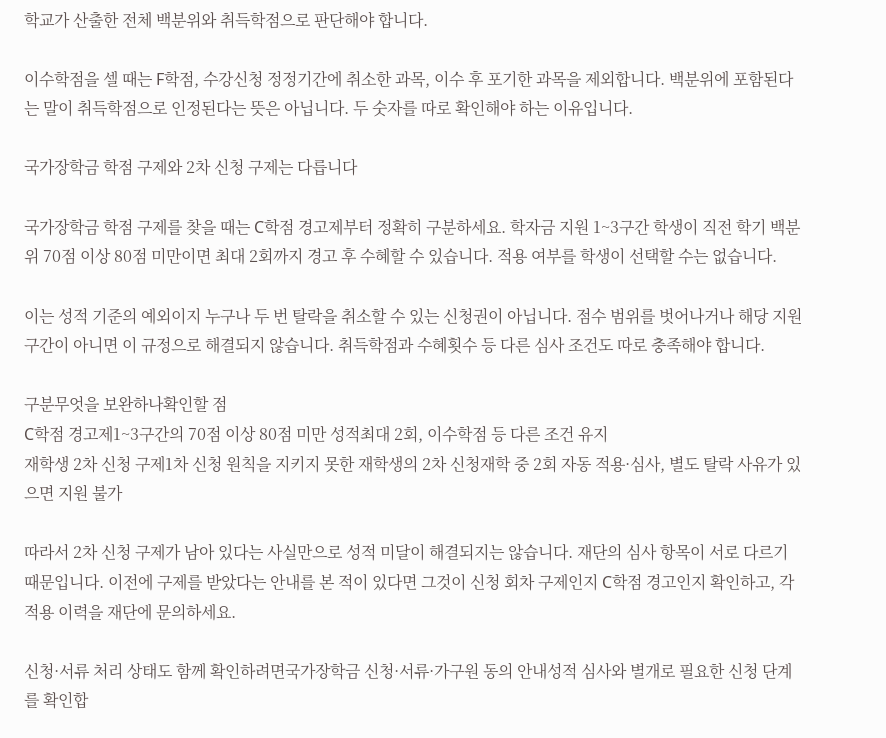학교가 산출한 전체 백분위와 취득학점으로 판단해야 합니다.

이수학점을 셀 때는 F학점, 수강신청 정정기간에 취소한 과목, 이수 후 포기한 과목을 제외합니다. 백분위에 포함된다는 말이 취득학점으로 인정된다는 뜻은 아닙니다. 두 숫자를 따로 확인해야 하는 이유입니다.

국가장학금 학점 구제와 2차 신청 구제는 다릅니다

국가장학금 학점 구제를 찾을 때는 C학점 경고제부터 정확히 구분하세요. 학자금 지원 1~3구간 학생이 직전 학기 백분위 70점 이상 80점 미만이면 최대 2회까지 경고 후 수혜할 수 있습니다. 적용 여부를 학생이 선택할 수는 없습니다.

이는 성적 기준의 예외이지 누구나 두 번 탈락을 취소할 수 있는 신청권이 아닙니다. 점수 범위를 벗어나거나 해당 지원구간이 아니면 이 규정으로 해결되지 않습니다. 취득학점과 수혜횟수 등 다른 심사 조건도 따로 충족해야 합니다.

구분무엇을 보완하나확인할 점
C학점 경고제1~3구간의 70점 이상 80점 미만 성적최대 2회, 이수학점 등 다른 조건 유지
재학생 2차 신청 구제1차 신청 원칙을 지키지 못한 재학생의 2차 신청재학 중 2회 자동 적용·심사, 별도 탈락 사유가 있으면 지원 불가

따라서 2차 신청 구제가 남아 있다는 사실만으로 성적 미달이 해결되지는 않습니다. 재단의 심사 항목이 서로 다르기 때문입니다. 이전에 구제를 받았다는 안내를 본 적이 있다면 그것이 신청 회차 구제인지 C학점 경고인지 확인하고, 각 적용 이력을 재단에 문의하세요.

신청·서류 처리 상태도 함께 확인하려면국가장학금 신청·서류·가구원 동의 안내성적 심사와 별개로 필요한 신청 단계를 확인합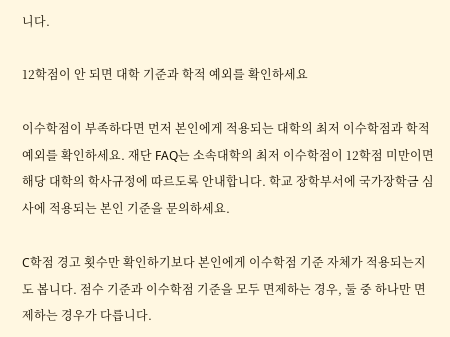니다.

12학점이 안 되면 대학 기준과 학적 예외를 확인하세요

이수학점이 부족하다면 먼저 본인에게 적용되는 대학의 최저 이수학점과 학적 예외를 확인하세요. 재단 FAQ는 소속대학의 최저 이수학점이 12학점 미만이면 해당 대학의 학사규정에 따르도록 안내합니다. 학교 장학부서에 국가장학금 심사에 적용되는 본인 기준을 문의하세요.

C학점 경고 횟수만 확인하기보다 본인에게 이수학점 기준 자체가 적용되는지도 봅니다. 점수 기준과 이수학점 기준을 모두 면제하는 경우, 둘 중 하나만 면제하는 경우가 다릅니다.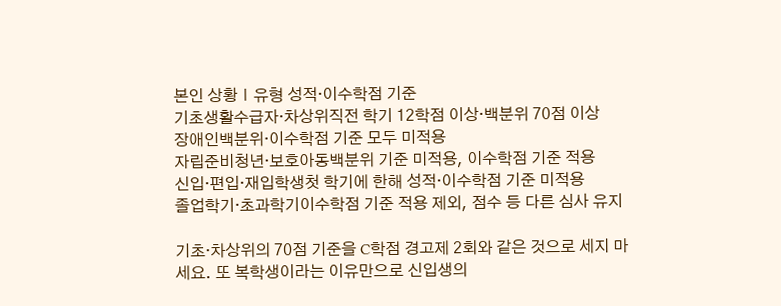본인 상황Ⅰ유형 성적·이수학점 기준
기초생활수급자·차상위직전 학기 12학점 이상·백분위 70점 이상
장애인백분위·이수학점 기준 모두 미적용
자립준비청년·보호아동백분위 기준 미적용, 이수학점 기준 적용
신입·편입·재입학생첫 학기에 한해 성적·이수학점 기준 미적용
졸업학기·초과학기이수학점 기준 적용 제외, 점수 등 다른 심사 유지

기초·차상위의 70점 기준을 C학점 경고제 2회와 같은 것으로 세지 마세요. 또 복학생이라는 이유만으로 신입생의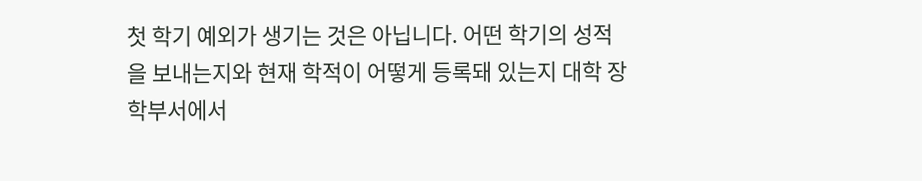첫 학기 예외가 생기는 것은 아닙니다. 어떤 학기의 성적을 보내는지와 현재 학적이 어떻게 등록돼 있는지 대학 장학부서에서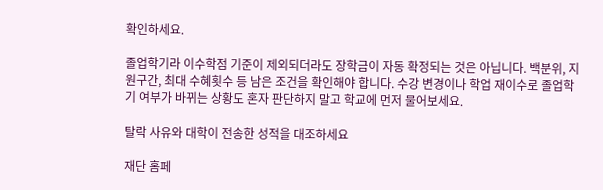확인하세요.

졸업학기라 이수학점 기준이 제외되더라도 장학금이 자동 확정되는 것은 아닙니다. 백분위, 지원구간, 최대 수혜횟수 등 남은 조건을 확인해야 합니다. 수강 변경이나 학업 재이수로 졸업학기 여부가 바뀌는 상황도 혼자 판단하지 말고 학교에 먼저 물어보세요.

탈락 사유와 대학이 전송한 성적을 대조하세요

재단 홈페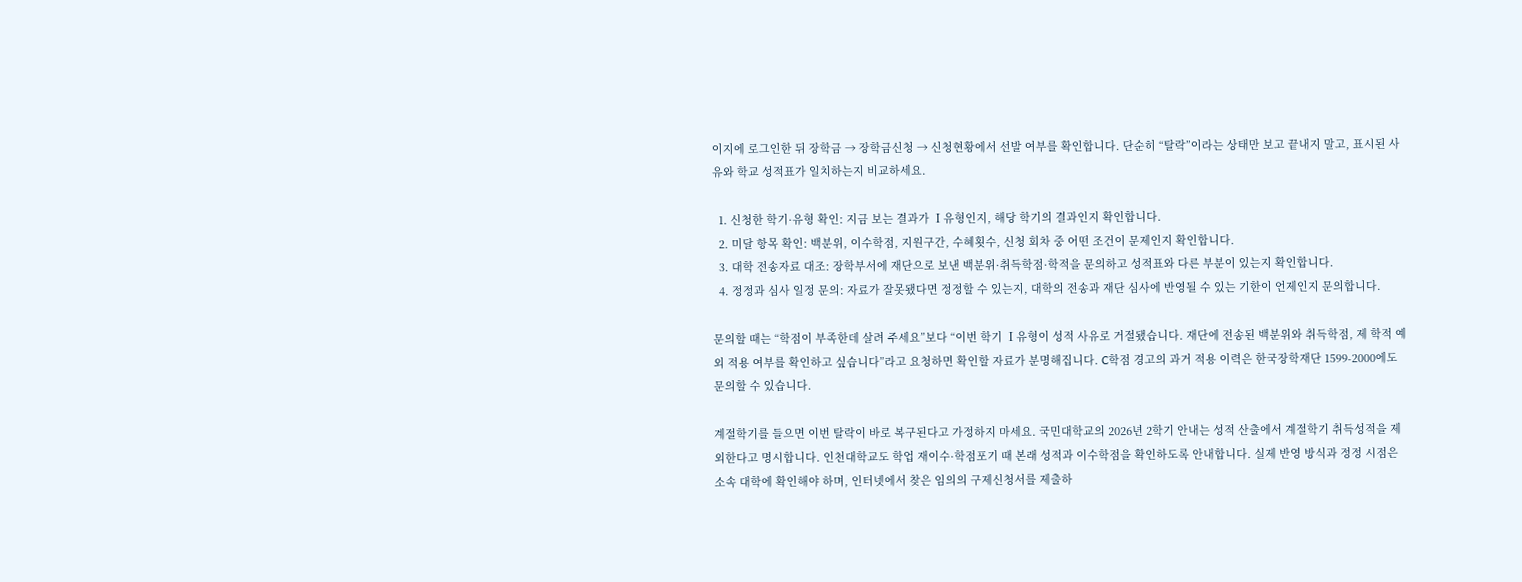이지에 로그인한 뒤 장학금 → 장학금신청 → 신청현황에서 선발 여부를 확인합니다. 단순히 “탈락”이라는 상태만 보고 끝내지 말고, 표시된 사유와 학교 성적표가 일치하는지 비교하세요.

  1. 신청한 학기·유형 확인: 지금 보는 결과가 Ⅰ유형인지, 해당 학기의 결과인지 확인합니다.
  2. 미달 항목 확인: 백분위, 이수학점, 지원구간, 수혜횟수, 신청 회차 중 어떤 조건이 문제인지 확인합니다.
  3. 대학 전송자료 대조: 장학부서에 재단으로 보낸 백분위·취득학점·학적을 문의하고 성적표와 다른 부분이 있는지 확인합니다.
  4. 정정과 심사 일정 문의: 자료가 잘못됐다면 정정할 수 있는지, 대학의 전송과 재단 심사에 반영될 수 있는 기한이 언제인지 문의합니다.

문의할 때는 “학점이 부족한데 살려 주세요”보다 “이번 학기 Ⅰ유형이 성적 사유로 거절됐습니다. 재단에 전송된 백분위와 취득학점, 제 학적 예외 적용 여부를 확인하고 싶습니다”라고 요청하면 확인할 자료가 분명해집니다. C학점 경고의 과거 적용 이력은 한국장학재단 1599-2000에도 문의할 수 있습니다.

계절학기를 들으면 이번 탈락이 바로 복구된다고 가정하지 마세요. 국민대학교의 2026년 2학기 안내는 성적 산출에서 계절학기 취득성적을 제외한다고 명시합니다. 인천대학교도 학업 재이수·학점포기 때 본래 성적과 이수학점을 확인하도록 안내합니다. 실제 반영 방식과 정정 시점은 소속 대학에 확인해야 하며, 인터넷에서 찾은 임의의 구제신청서를 제출하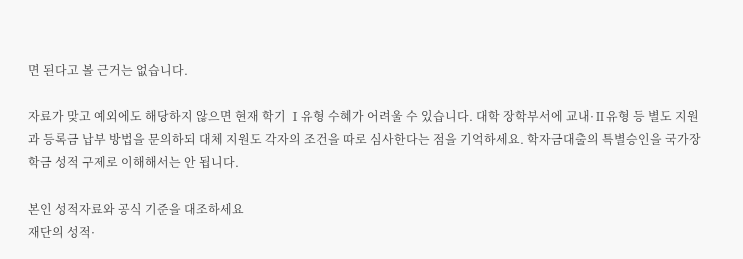면 된다고 볼 근거는 없습니다.

자료가 맞고 예외에도 해당하지 않으면 현재 학기 Ⅰ유형 수혜가 어려울 수 있습니다. 대학 장학부서에 교내·Ⅱ유형 등 별도 지원과 등록금 납부 방법을 문의하되 대체 지원도 각자의 조건을 따로 심사한다는 점을 기억하세요. 학자금대출의 특별승인을 국가장학금 성적 구제로 이해해서는 안 됩니다.

본인 성적자료와 공식 기준을 대조하세요
재단의 성적·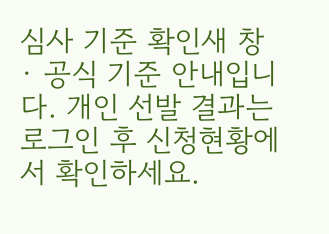심사 기준 확인새 창 · 공식 기준 안내입니다. 개인 선발 결과는 로그인 후 신청현황에서 확인하세요.